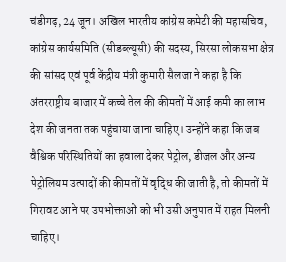चंडीगढ़, 24 जून। अखिल भारतीय कांग्रेस कमेटी की महासचिव, कांग्रेस कार्यसमिति (सीडब्ल्यूसी) की सदस्य, सिरसा लोकसभा क्षेत्र की सांसद एवं पूर्व केंद्रीय मंत्री कुमारी सैलजा ने कहा है कि अंतरराष्ट्रीय बाजार में कच्चे तेल की कीमतों में आई कमी का लाभ देश की जनता तक पहुंचाया जाना चाहिए। उन्होंने कहा कि जब वैश्विक परिस्थितियों का हवाला देकर पेट्रोल, डीजल और अन्य पेट्रोलियम उत्पादों की कीमतों में वृद्धि की जाती है, तो कीमतों में गिरावट आने पर उपभोक्ताओं को भी उसी अनुपात में राहत मिलनी चाहिए।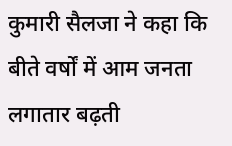कुमारी सैलजा ने कहा कि बीते वर्षों में आम जनता लगातार बढ़ती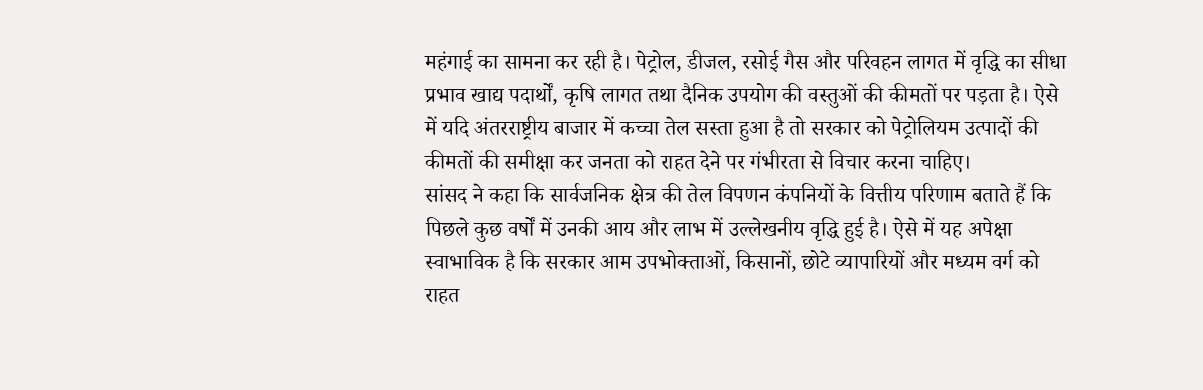महंगाई का सामना कर रही है। पेट्रोल, डीजल, रसोई गैस और परिवहन लागत में वृद्धि का सीधा प्रभाव खाद्य पदार्थों, कृषि लागत तथा दैनिक उपयोग की वस्तुओं की कीमतों पर पड़ता है। ऐसे में यदि अंतरराष्ट्रीय बाजार में कच्चा तेल सस्ता हुआ है तो सरकार को पेट्रोलियम उत्पादों की कीमतों की समीक्षा कर जनता को राहत देने पर गंभीरता से विचार करना चाहिए।
सांसद ने कहा कि सार्वजनिक क्षेत्र की तेल विपणन कंपनियों के वित्तीय परिणाम बताते हैं कि पिछले कुछ वर्षों में उनकी आय और लाभ में उल्लेखनीय वृद्धि हुई है। ऐसे में यह अपेक्षा स्वाभाविक है कि सरकार आम उपभोक्ताओं, किसानों, छोटे व्यापारियों और मध्यम वर्ग को राहत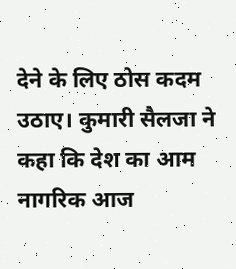देने के लिए ठोस कदम उठाए। कुमारी सैलजा ने कहा कि देश का आम नागरिक आज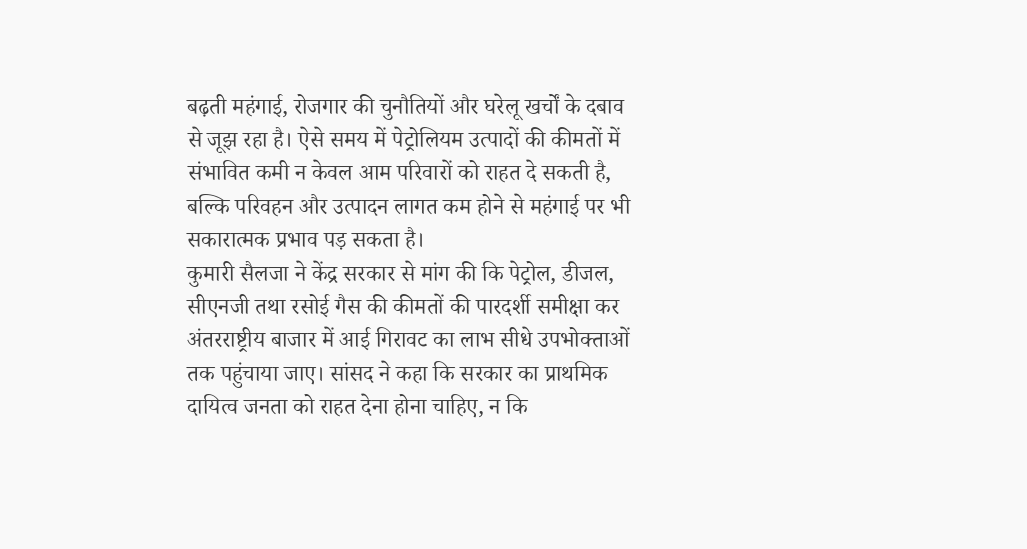बढ़ती महंगाई, रोजगार की चुनौतियों और घरेलू खर्चों के दबाव से जूझ रहा है। ऐसे समय में पेट्रोलियम उत्पादों की कीमतों में संभावित कमी न केवल आम परिवारों को राहत दे सकती है, बल्कि परिवहन और उत्पादन लागत कम होने से महंगाई पर भी सकारात्मक प्रभाव पड़ सकता है।
कुमारी सैलजा ने केंद्र सरकार से मांग की कि पेट्रोल, डीजल, सीएनजी तथा रसोई गैस की कीमतों की पारदर्शी समीक्षा कर अंतरराष्ट्रीय बाजार में आई गिरावट का लाभ सीधे उपभोक्ताओं तक पहुंचाया जाए। सांसद ने कहा कि सरकार का प्राथमिक दायित्व जनता को राहत देना होना चाहिए, न कि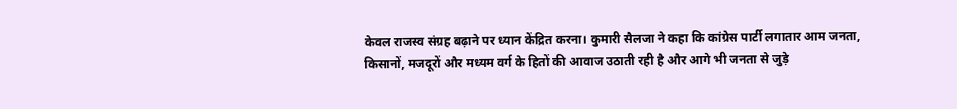केवल राजस्व संग्रह बढ़ाने पर ध्यान केंद्रित करना। कुमारी सैलजा ने कहा कि कांग्रेस पार्टी लगातार आम जनता, किसानों, मजदूरों और मध्यम वर्ग के हितों की आवाज उठाती रही है और आगे भी जनता से जुड़े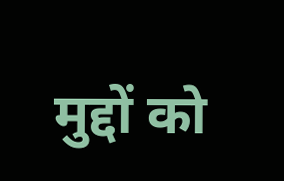मुद्दों को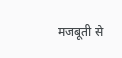मजबूती से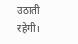उठाती रहेगी।